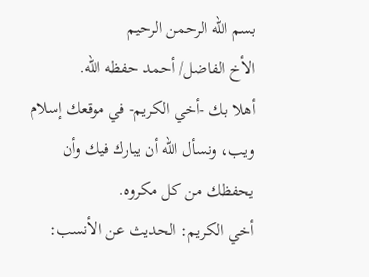بسم الله الرحمن الرحيم
الأخ الفاضل/ أحمد حفظه الله.
أهلا بك -أخي الكريم- في موقعك إسلام ويب، ونسأل الله أن يبارك فيك وأن يحفظك من كل مكروه.
أخي الكريم: الحديث عن الأنسب: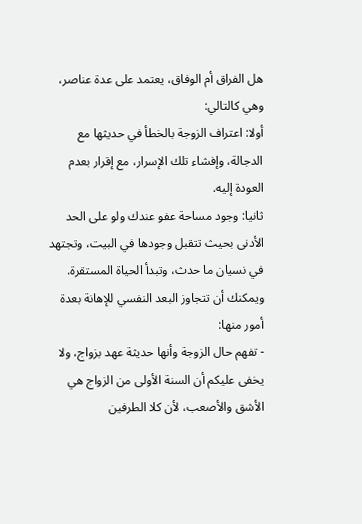هل الفراق أم الوفاق، يعتمد على عدة عناصر، وهي كالتالي:
أولا: اعتراف الزوجة بالخطأ في حديثها مع الدجالة، وإفشاء تلك الإسرار، مع إقرار بعدم العودة إليه.
ثانيا: وجود مساحة عفو عندك ولو على الحد الأدنى بحيث تتقبل وجودها في البيت، وتجتهد في نسيان ما حدث، وتبدأ الحياة المستقرة.
ويمكنك أن تتجاوز البعد النفسي للإهانة بعدة أمور منها:
- تفهم حال الزوجة وأنها حديثة عهد بزواج، ولا يخفى عليكم أن السنة الأولى من الزواج هي الأشق والأصعب، لأن كلا الطرفين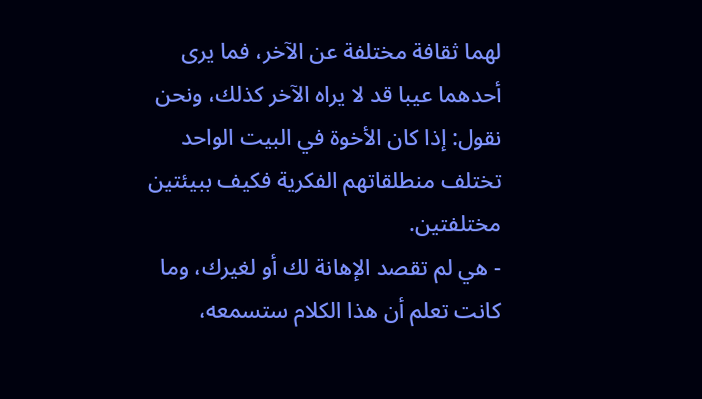لهما ثقافة مختلفة عن الآخر، فما يرى أحدهما عيبا قد لا يراه الآخر كذلك، ونحن نقول: إذا كان الأخوة في البيت الواحد تختلف منطلقاتهم الفكرية فكيف ببيئتين مختلفتين.
- هي لم تقصد الإهانة لك أو لغيرك، وما كانت تعلم أن هذا الكلام ستسمعه،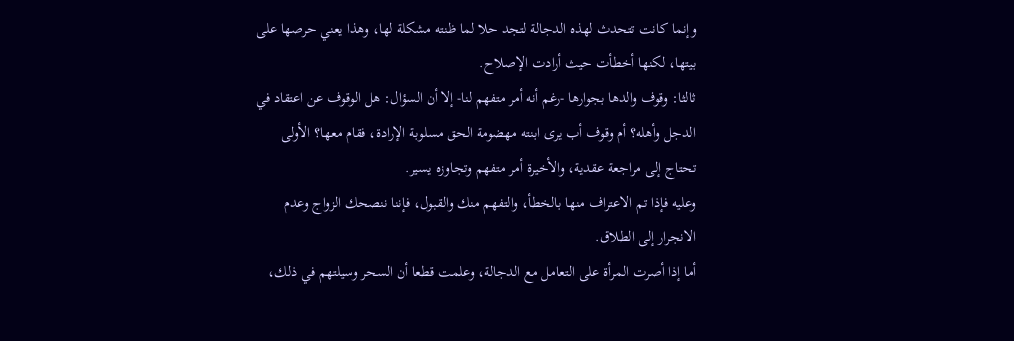وإنما كانت تتحدث لهذه الدجالة لتجد حلا لما ظنته مشكلة لها، وهذا يعني حرصها على بيتها، لكنها أخطأت حيث أرادت الإصلاح.
ثالثا: وقوف والدها بجوارها -رغم أنه أمر متفهم لنا- إلا أن السؤال: هل الوقوف عن اعتقاد في الدجل وأهله؟ أم وقوف أب يرى ابنته مهضومة الحق مسلوبة الإرادة، فقام معها؟ الأولى تحتاج إلى مراجعة عقدية، والأخيرة أمر متفهم وتجاوزه يسير.
وعليه فإذا تم الاعتراف منها بالخطأ، والتفهم منك والقبول، فإننا ننصحك الزواج وعدم الانجرار إلى الطلاق.
أما إذا أصرت المرأة على التعامل مع الدجالة، وعلمت قطعا أن السحر وسيلتهم في ذلك،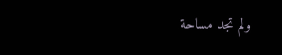ولم تجد مساحة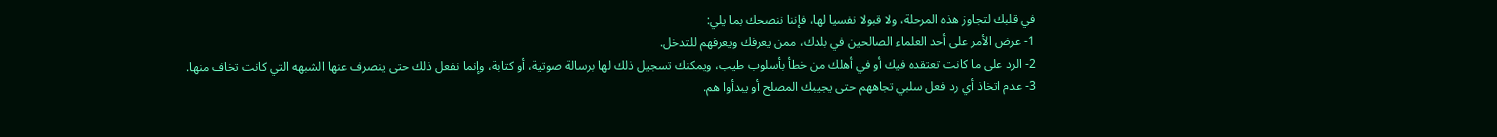في قلبك لتجاوز هذه المرحلة، ولا قبولا نفسيا لها، فإننا ننصحك بما يلي:
1- عرض الأمر على أحد العلماء الصالحين في بلدك، ممن يعرفك ويعرفهم للتدخل.
2- الرد على ما كانت تعتقده فيك أو في أهلك من خطأ بأسلوب طيب، ويمكنك تسجيل ذلك لها برسالة صوتية، أو كتابة، وإنما نفعل ذلك حتى ينصرف عنها الشبهه التي كانت تخاف منها.
3- عدم اتخاذ أي رد فعل سلبي تجاههم حتى يجيبك المصلح أو يبدأوا هم.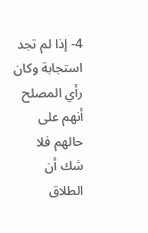4- إذا لم تجد استجابة وكان رأي المصلح أنهم على حالهم فلا شك أن الطلاق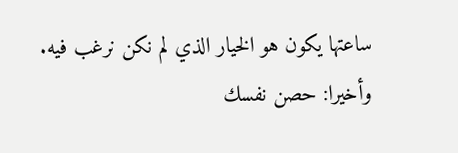ساعتها يكون هو الخيار الذي لم نكن نرغب فيه.
وأخيرا: حصن نفسك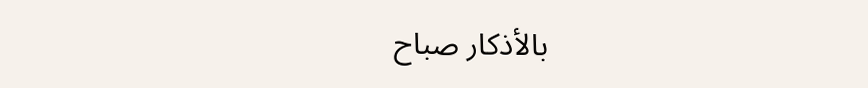بالأذكار صباح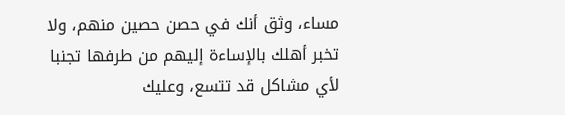مساء، وثق أنك في حصن حصين منهم، ولا تخبر أهلك بالإساءة إليهم من طرفها تجنبا لأي مشاكل قد تتسع، وعليك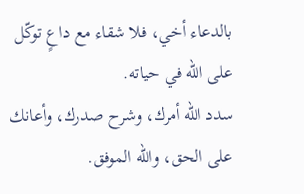بالدعاء أخي، فلا شقاء مع داعٍ توكّل على الله في حياته.
سدد الله أمرك، وشرح صدرك، وأعانك على الحق، والله الموفق.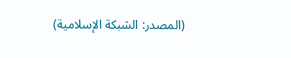(المصدر: الشبكة الإسلامية)